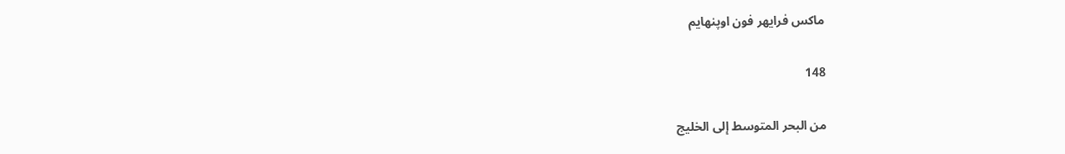ماكس فرايهر فون اوپنهايم

148

من البحر المتوسط إلى الخليج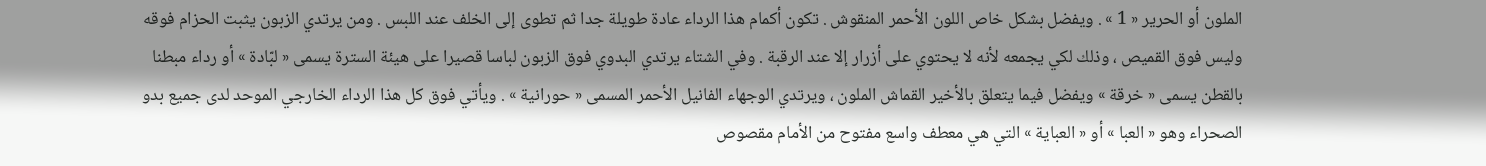الملون أو الحرير « 1 » . ويفضل بشكل خاص اللون الأحمر المنقوش . تكون أكمام هذا الرداء عادة طويلة جدا ثم تطوى إلى الخلف عند اللبس . ومن يرتدي الزبون يثبت الحزام فوقه وليس فوق القميص ، وذلك لكي يجمعه لأنه لا يحتوي على أزرار إلا عند الرقبة . وفي الشتاء يرتدي البدوي فوق الزبون لباسا قصيرا على هيئة السترة يسمى « لبّادة » أو رداء مبطنا بالقطن يسمى « خرقة » ويفضل فيما يتعلق بالأخير القماش الملون ، ويرتدي الوجهاء الفانيل الأحمر المسمى « حورانية » . ويأتي فوق كل هذا الرداء الخارجي الموحد لدى جميع بدو الصحراء وهو « العبا » أو « العباية » التي هي معطف واسع مفتوح من الأمام مقصوص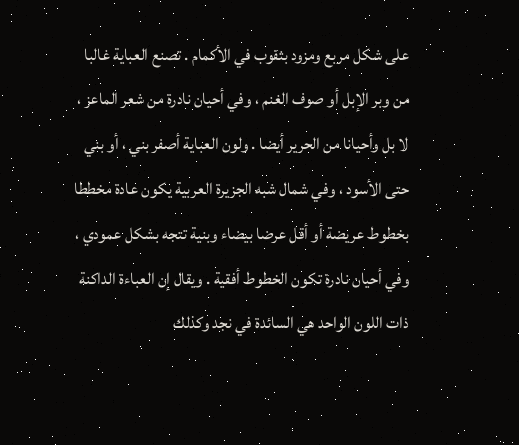على شكل مربع ومزود بثقوب في الأكمام . تصنع العباية غالبا من وبر الإبل أو صوف الغنم ، وفي أحيان نادرة من شعر الماعز ، لا بل وأحيانا من الحرير أيضا . ولون العباية أصفر بني ، أو بني حتى الأسود ، وفي شمال شبه الجزيرة العربية يكون عادة مخططا بخطوط عريضة أو أقل عرضا بيضاء وبنية تتجه بشكل عمودي ، وفي أحيان نادرة تكون الخطوط أفقية . ويقال إن العباءة الداكنة ذات اللون الواحد هي السائدة في نجد وكذلك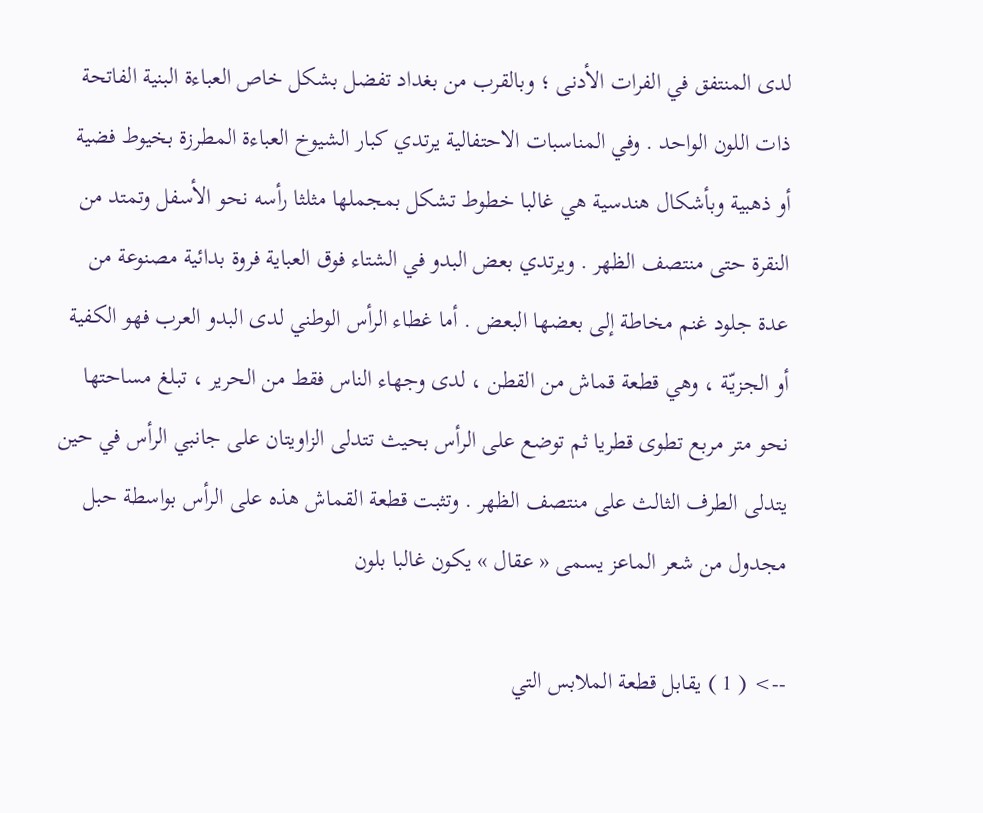لدى المنتفق في الفرات الأدنى ؛ وبالقرب من بغداد تفضل بشكل خاص العباءة البنية الفاتحة ذات اللون الواحد . وفي المناسبات الاحتفالية يرتدي كبار الشيوخ العباءة المطرزة بخيوط فضية أو ذهبية وبأشكال هندسية هي غالبا خطوط تشكل بمجملها مثلثا رأسه نحو الأسفل وتمتد من النقرة حتى منتصف الظهر . ويرتدي بعض البدو في الشتاء فوق العباية فروة بدائية مصنوعة من عدة جلود غنم مخاطة إلى بعضها البعض . أما غطاء الرأس الوطني لدى البدو العرب فهو الكفية أو الجزيّة ، وهي قطعة قماش من القطن ، لدى وجهاء الناس فقط من الحرير ، تبلغ مساحتها نحو متر مربع تطوى قطريا ثم توضع على الرأس بحيث تتدلى الزاويتان على جانبي الرأس في حين يتدلى الطرف الثالث على منتصف الظهر . وتثبت قطعة القماش هذه على الرأس بواسطة حبل مجدول من شعر الماعز يسمى « عقال » يكون غالبا بلون

--> ( 1 ) يقابل قطعة الملابس التي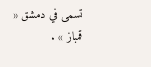تسمى في دمشق « قمباز » .